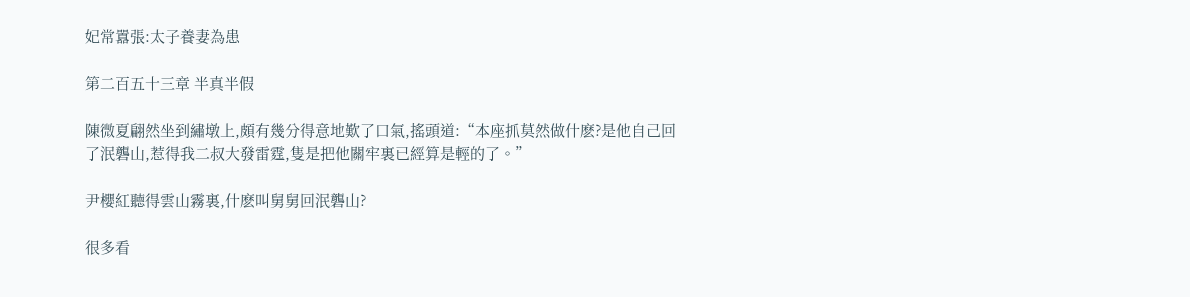妃常囂張:太子養妻為患

第二百五十三章 半真半假

陳微夏翩然坐到繡墩上,頗有幾分得意地歎了口氣,搖頭道:“本座抓莫然做什麽?是他自己回了泯礱山,惹得我二叔大發雷霆,隻是把他關牢裏已經算是輕的了。”

尹櫻紅聽得雲山霧裏,什麽叫舅舅回泯礱山?

很多看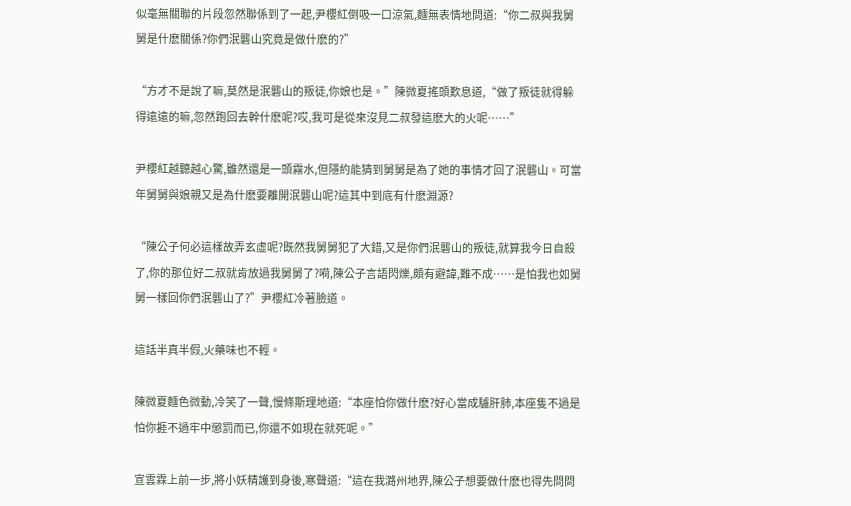似毫無關聯的片段忽然聯係到了一起,尹櫻紅倒吸一口涼氣,麵無表情地問道:“你二叔與我舅舅是什麽關係?你們泯礱山究竟是做什麽的?”

“方才不是說了嘛,莫然是泯礱山的叛徒,你娘也是。”陳微夏搖頭歎息道,“做了叛徒就得躲得遠遠的嘛,忽然跑回去幹什麽呢?哎,我可是從來沒見二叔發這麽大的火呢……”

尹櫻紅越聽越心驚,雖然還是一頭霧水,但隱約能猜到舅舅是為了她的事情才回了泯礱山。可當年舅舅與娘親又是為什麽要離開泯礱山呢?這其中到底有什麽淵源?

“陳公子何必這樣故弄玄虛呢?既然我舅舅犯了大錯,又是你們泯礱山的叛徒,就算我今日自殺了,你的那位好二叔就肯放過我舅舅了?嗬,陳公子言語閃爍,頗有避諱,難不成……是怕我也如舅舅一樣回你們泯礱山了?”尹櫻紅冷著臉道。

這話半真半假,火藥味也不輕。

陳微夏麵色微動,冷笑了一聲,慢條斯理地道:“本座怕你做什麽?好心當成驢肝肺,本座隻不過是怕你捱不過牢中懲罰而已,你還不如現在就死呢。”

宣雲霖上前一步,將小妖精護到身後,寒聲道:“這在我潞州地界,陳公子想要做什麽也得先問問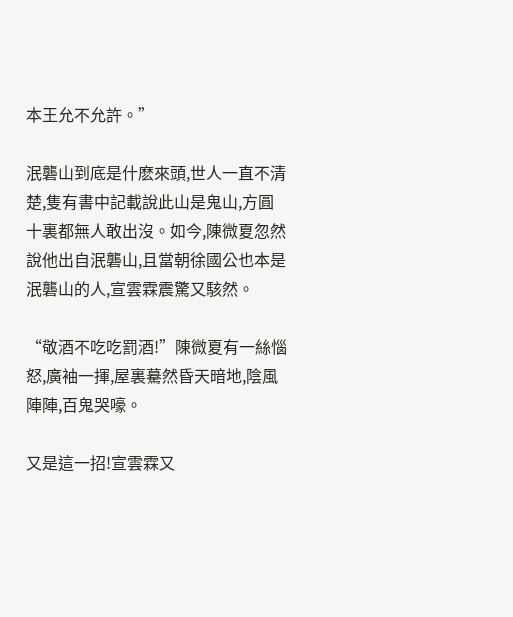本王允不允許。”

泯礱山到底是什麽來頭,世人一直不清楚,隻有書中記載說此山是鬼山,方圓十裏都無人敢出沒。如今,陳微夏忽然說他出自泯礱山,且當朝徐國公也本是泯礱山的人,宣雲霖震驚又駭然。

“敬酒不吃吃罰酒!”陳微夏有一絲惱怒,廣袖一揮,屋裏驀然昏天暗地,陰風陣陣,百鬼哭嚎。

又是這一招!宣雲霖又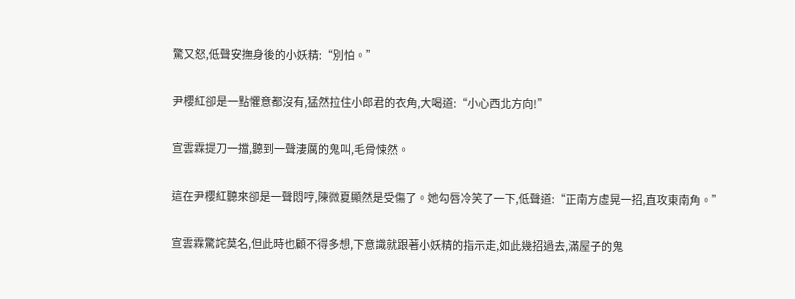驚又怒,低聲安撫身後的小妖精:“別怕。”

尹櫻紅卻是一點懼意都沒有,猛然拉住小郎君的衣角,大喝道:“小心西北方向!”

宣雲霖提刀一擋,聽到一聲淒厲的鬼叫,毛骨悚然。

這在尹櫻紅聽來卻是一聲悶哼,陳微夏顯然是受傷了。她勾唇冷笑了一下,低聲道:“正南方虛晃一招,直攻東南角。”

宣雲霖驚詫莫名,但此時也顧不得多想,下意識就跟著小妖精的指示走,如此幾招過去,滿屋子的鬼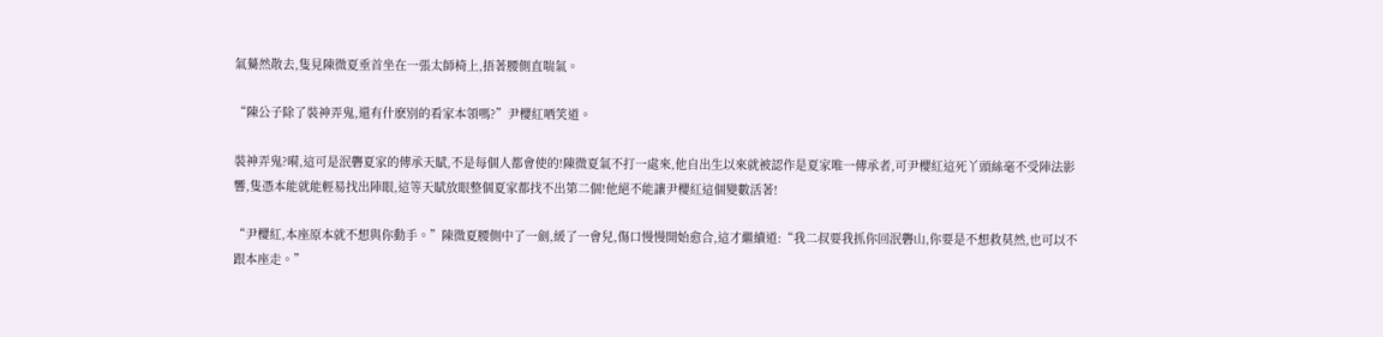氣驀然散去,隻見陳微夏垂首坐在一張太師椅上,捂著腰側直喘氣。

“陳公子除了裝神弄鬼,還有什麽別的看家本領嗎?”尹櫻紅哂笑道。

裝神弄鬼?嗬,這可是泯礱夏家的傳承天賦,不是每個人都會使的!陳微夏氣不打一處來,他自出生以來就被認作是夏家唯一傳承者,可尹櫻紅這死丫頭絲毫不受陣法影響,隻憑本能就能輕易找出陣眼,這等天賦放眼整個夏家都找不出第二個!他絕不能讓尹櫻紅這個變數活著!

“尹櫻紅,本座原本就不想與你動手。”陳微夏腰側中了一劍,緩了一會兒,傷口慢慢開始愈合,這才繼續道:“我二叔要我抓你回泯礱山,你要是不想救莫然,也可以不跟本座走。”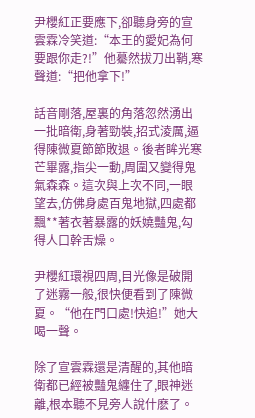尹櫻紅正要應下,卻聽身旁的宣雲霖冷笑道:“本王的愛妃為何要跟你走?!”他驀然拔刀出鞘,寒聲道:“把他拿下!”

話音剛落,屋裏的角落忽然湧出一批暗衛,身著勁裝,招式淩厲,逼得陳微夏節節敗退。後者眸光寒芒畢露,指尖一動,周圍又變得鬼氣森森。這次與上次不同,一眼望去,仿佛身處百鬼地獄,四處都飄**著衣著暴露的妖嬈豔鬼,勾得人口幹舌燥。

尹櫻紅環視四周,目光像是破開了迷霧一般,很快便看到了陳微夏。“他在門口處!快追!”她大喝一聲。

除了宣雲霖還是清醒的,其他暗衛都已經被豔鬼纏住了,眼神迷離,根本聽不見旁人說什麽了。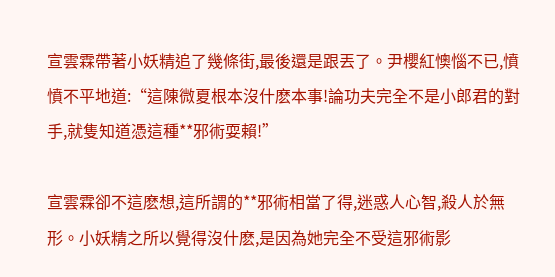宣雲霖帶著小妖精追了幾條街,最後還是跟丟了。尹櫻紅懊惱不已,憤憤不平地道:“這陳微夏根本沒什麽本事!論功夫完全不是小郎君的對手,就隻知道憑這種**邪術耍賴!”

宣雲霖卻不這麽想,這所謂的**邪術相當了得,迷惑人心智,殺人於無形。小妖精之所以覺得沒什麽,是因為她完全不受這邪術影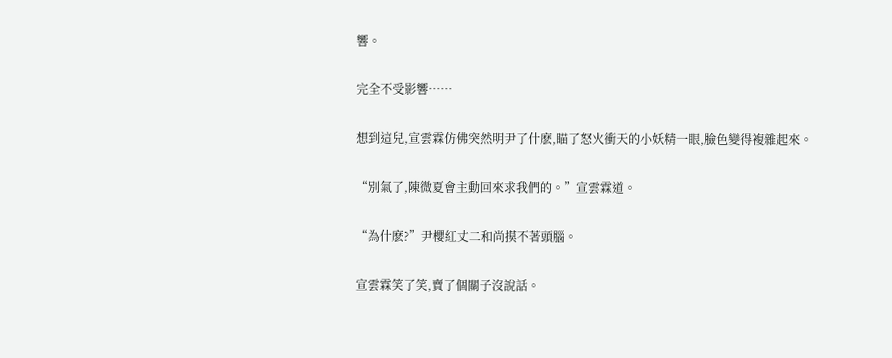響。

完全不受影響……

想到這兒,宣雲霖仿佛突然明尹了什麽,瞄了怒火衝天的小妖精一眼,臉色變得複雜起來。

“別氣了,陳微夏會主動回來求我們的。”宣雲霖道。

“為什麽?”尹櫻紅丈二和尚摸不著頭腦。

宣雲霖笑了笑,賣了個關子沒說話。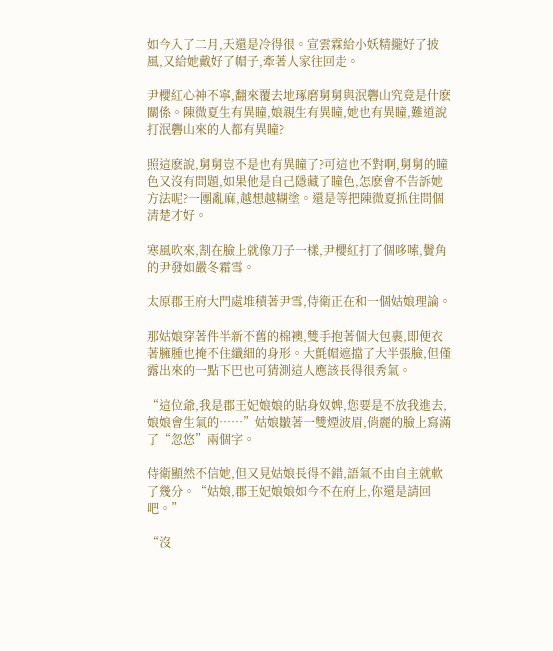如今入了二月,天還是冷得很。宣雲霖給小妖精攏好了披風,又給她戴好了帽子,牽著人家往回走。

尹櫻紅心神不寧,翻來覆去地琢磨舅舅與泯礱山究竟是什麽關係。陳微夏生有異瞳,娘親生有異瞳,她也有異瞳,難道說打泯礱山來的人都有異瞳?

照這麽說,舅舅豈不是也有異瞳了?可這也不對啊,舅舅的瞳色又沒有問題,如果他是自己隱藏了瞳色,怎麽會不告訴她方法呢?一團亂麻,越想越糊塗。還是等把陳微夏抓住問個清楚才好。

寒風吹來,割在臉上就像刀子一樣,尹櫻紅打了個哆嗦,鬢角的尹發如嚴冬霜雪。

太原郡王府大門處堆積著尹雪,侍衛正在和一個姑娘理論。

那姑娘穿著件半新不舊的棉襖,雙手抱著個大包裹,即便衣著臃腫也掩不住纖細的身形。大氈帽遮擋了大半張臉,但僅露出來的一點下巴也可猜測這人應該長得很秀氣。

“這位爺,我是郡王妃娘娘的貼身奴婢,您要是不放我進去,娘娘會生氣的……”姑娘皺著一雙煙波眉,俏麗的臉上寫滿了“忽悠”兩個字。

侍衛顯然不信她,但又見姑娘長得不錯,語氣不由自主就軟了幾分。“姑娘,郡王妃娘娘如今不在府上,你還是請回吧。”

“沒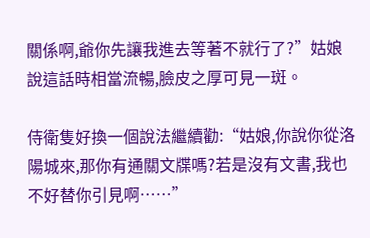關係啊,爺你先讓我進去等著不就行了?”姑娘說這話時相當流暢,臉皮之厚可見一斑。

侍衛隻好換一個說法繼續勸:“姑娘,你說你從洛陽城來,那你有通關文牒嗎?若是沒有文書,我也不好替你引見啊……”